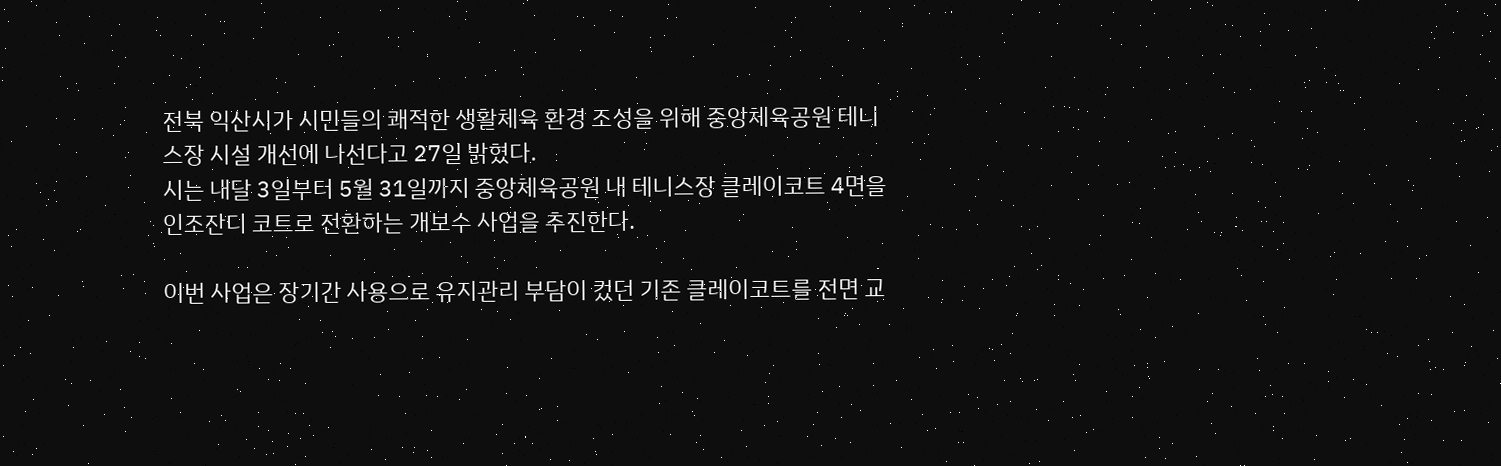전북 익산시가 시민들의 쾌적한 생활체육 환경 조성을 위해 중앙체육공원 테니스장 시설 개선에 나선다고 27일 밝혔다.
시는 내달 3일부터 5월 31일까지 중앙체육공원 내 테니스장 클레이코트 4면을 인조잔디 코트로 전환하는 개보수 사업을 추진한다.

이번 사업은 장기간 사용으로 유지관리 부담이 컸던 기존 클레이코트를 전면 교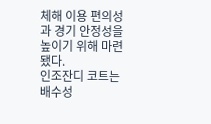체해 이용 편의성과 경기 안정성을 높이기 위해 마련됐다.
인조잔디 코트는 배수성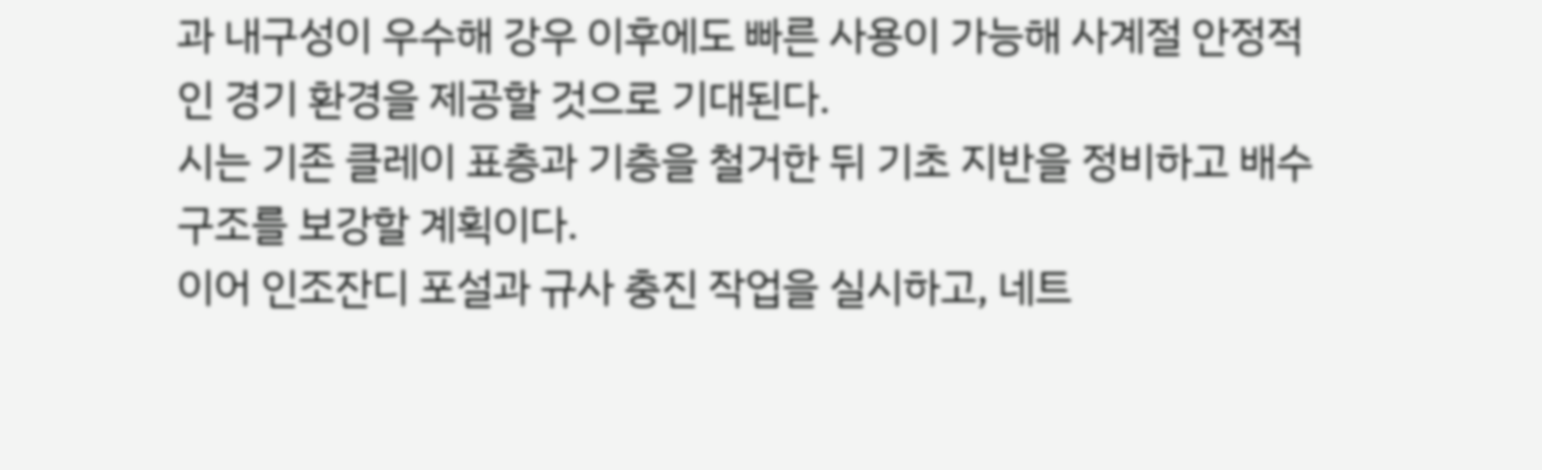과 내구성이 우수해 강우 이후에도 빠른 사용이 가능해 사계절 안정적인 경기 환경을 제공할 것으로 기대된다.
시는 기존 클레이 표층과 기층을 철거한 뒤 기초 지반을 정비하고 배수 구조를 보강할 계획이다.
이어 인조잔디 포설과 규사 충진 작업을 실시하고, 네트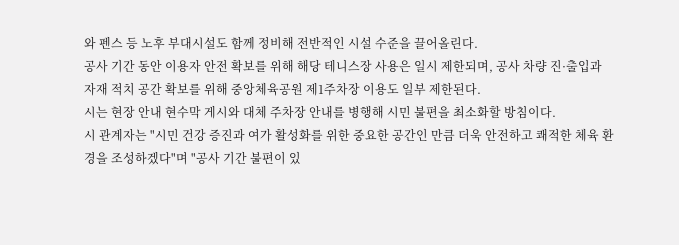와 펜스 등 노후 부대시설도 함께 정비해 전반적인 시설 수준을 끌어올린다.
공사 기간 동안 이용자 안전 확보를 위해 해당 테니스장 사용은 일시 제한되며, 공사 차량 진·출입과 자재 적치 공간 확보를 위해 중앙체육공원 제1주차장 이용도 일부 제한된다.
시는 현장 안내 현수막 게시와 대체 주차장 안내를 병행해 시민 불편을 최소화할 방침이다.
시 관계자는 "시민 건강 증진과 여가 활성화를 위한 중요한 공간인 만큼 더욱 안전하고 쾌적한 체육 환경을 조성하겠다"며 "공사 기간 불편이 있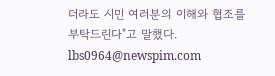더라도 시민 여러분의 이해와 협조를 부탁드린다"고 말했다.
lbs0964@newspim.com